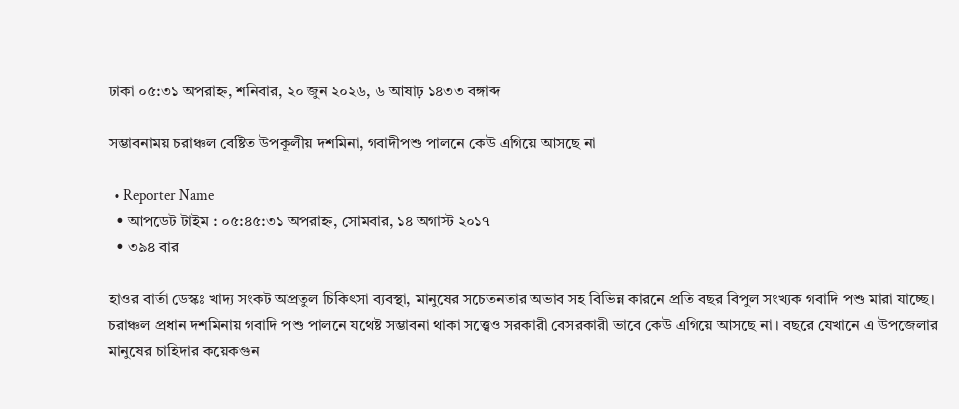ঢাকা ০৫:৩১ অপরাহ্ন, শনিবার, ২০ জুন ২০২৬, ৬ আষাঢ় ১৪৩৩ বঙ্গাব্দ

সম্ভাবনাময় চরাঞ্চল বেষ্টিত উপকূলীয় দশমিনা, গবাদীপশু পালনে কেউ এগিয়ে আসছে না

  • Reporter Name
  • আপডেট টাইম : ০৫:৪৫:৩১ অপরাহ্ন, সোমবার, ১৪ অগাস্ট ২০১৭
  • ৩৯৪ বার

হাওর বার্তা ডেস্কঃ খাদ্য সংকট অপ্রতুল চিকিৎসা ব্যবস্থা, মানুষের সচেতনতার অভাব সহ বিভিন্ন কারনে প্রতি বছর বিপুল সংখ্যক গবাদি পশু মারা যাচ্ছে। চরাঞ্চল প্রধান দশমিনায় গবাদি পশু পালনে যথেষ্ট সম্ভাবনা থাকা সত্ত্বেও সরকারী বেসরকারী ভাবে কেউ এগিয়ে আসছে না। বছরে যেখানে এ উপজেলার মানুষের চাহিদার কয়েকগুন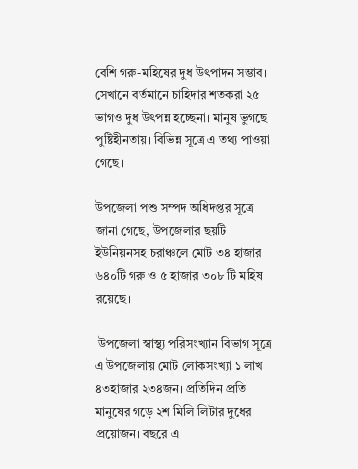বেশি গরু-মহিষের দুধ উৎপাদন সম্ভাব। সেখানে বর্তমানে চাহিদার শতকরা ২৫ ভাগও দুধ উৎপন্ন হচ্ছেনা। মানুষ ভুগছে পুষ্টিহীনতায়। বিভিন্ন সূত্রে এ তথ্য পাওয়া গেছে।

উপজেলা পশু সম্পদ অধিদপ্তর সূত্রে জানা গেছে, উপজেলার ছয়টি ইউনিয়নসহ চরাঞ্চলে মোট ৩৪ হাজার ৬৪০টি গরু ও ৫ হাজার ৩০৮ টি মহিষ রয়েছে।

 উপজেলা স্বাস্থ্য পরিসংখ্যান বিভাগ সূত্রে এ উপজেলায় মোট লোকসংখ্যা ১ লাখ ৪৩হাজার ২৩৪জন। প্রতিদিন প্রতি মানুষের গড়ে ২শ মিলি লিটার দুধের প্রয়োজন। বছরে এ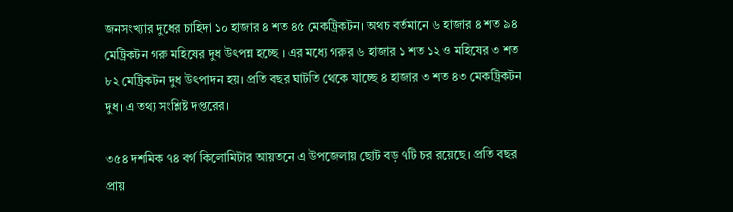জনসংখ্যার দুধের চাহিদা ১০ হাজার ৪ শত ৪৫ মেকট্রিকটন। অথচ বর্তমানে ৬ হাজার ৪ শত ৯৪ মেট্রিকটন গরু মহিষের দুধ উৎপন্ন হচ্ছে । এর মধ্যে গরুর ৬ হাজার ১ শত ১২ ও মহিষের ৩ শত ৮২ মেট্রিকটন দুধ উৎপাদন হয়। প্রতি বছর ঘাটতি থেকে যাচ্ছে ৪ হাজার ৩ শত ৪৩ মেকট্রিকটন দুধ। এ তথ্য সংশ্লিষ্ট দপ্তরের।

৩৫৪ দশমিক ৭৪ বর্গ কিলোমিটার আয়তনে এ উপজেলায় ছোট বড় ৭টি চর রয়েছে। প্রতি বছর প্রায়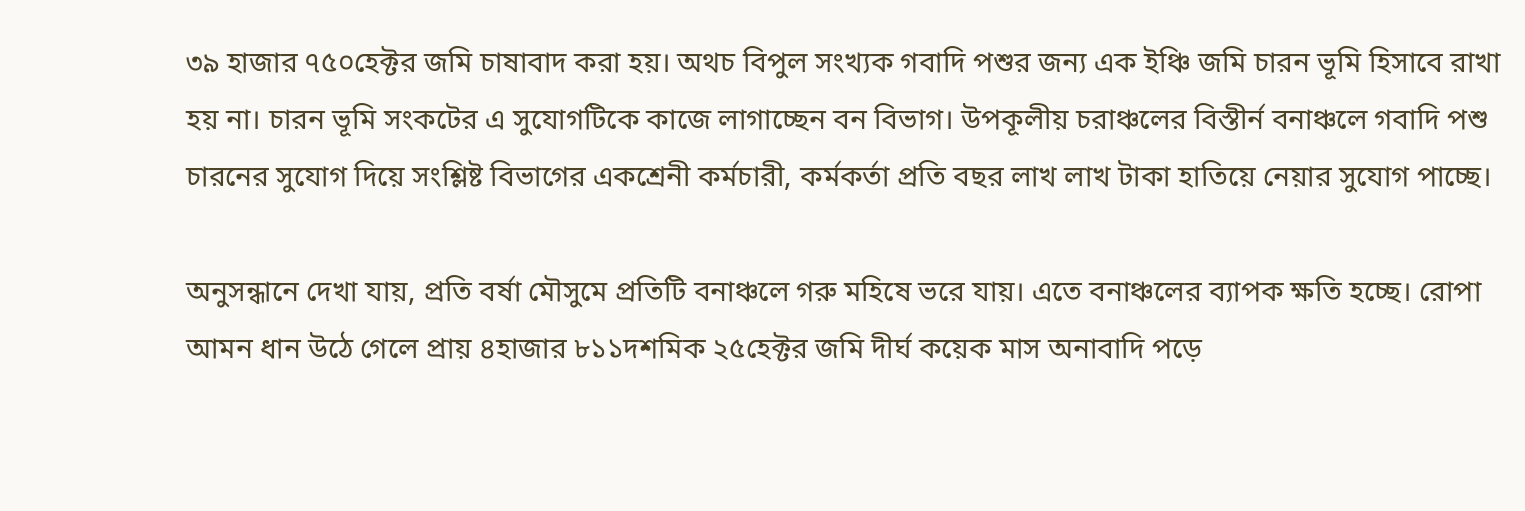৩৯ হাজার ৭৫০হেক্টর জমি চাষাবাদ করা হয়। অথচ বিপুল সংখ্যক গবাদি পশুর জন্য এক ইঞ্চি জমি চারন ভূমি হিসাবে রাখা হয় না। চারন ভূমি সংকটের এ সুযোগটিকে কাজে লাগাচ্ছেন বন বিভাগ। উপকূলীয় চরাঞ্চলের বিস্তীর্ন বনাঞ্চলে গবাদি পশু চারনের সুযোগ দিয়ে সংশ্লিষ্ট বিভাগের একশ্রেনী কর্মচারী, কর্মকর্তা প্রতি বছর লাখ লাখ টাকা হাতিয়ে নেয়ার সুযোগ পাচ্ছে।

অনুসন্ধানে দেখা যায়, প্রতি বর্ষা মৌসুমে প্রতিটি বনাঞ্চলে গরু মহিষে ভরে যায়। এতে বনাঞ্চলের ব্যাপক ক্ষতি হচ্ছে। রোপা আমন ধান উঠে গেলে প্রায় ৪হাজার ৮১১দশমিক ২৫হেক্টর জমি দীর্ঘ কয়েক মাস অনাবাদি পড়ে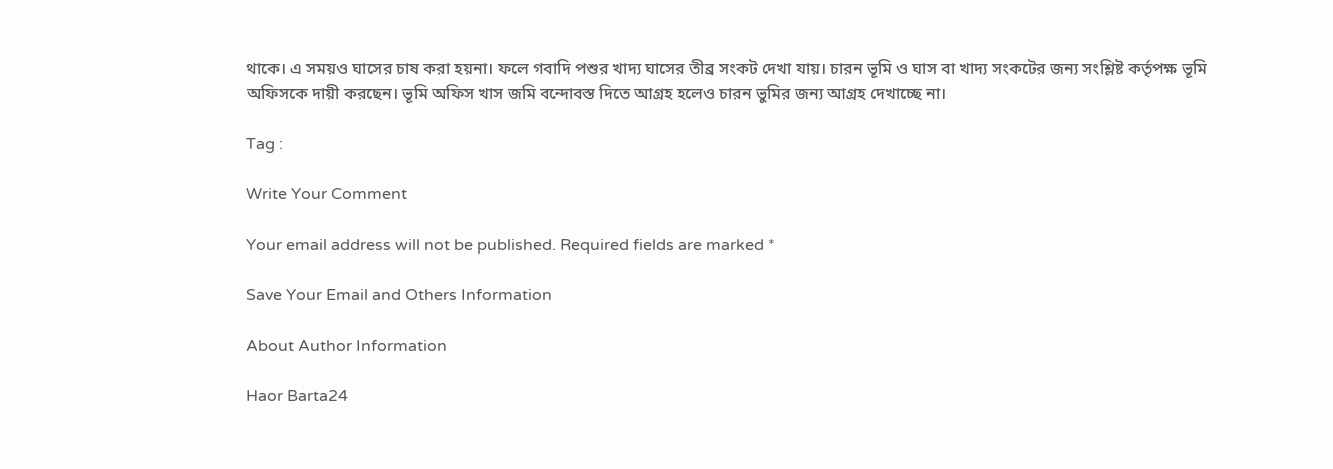থাকে। এ সময়ও ঘাসের চাষ করা হয়না। ফলে গবাদি পশুর খাদ্য ঘাসের তীব্র সংকট দেখা যায়। চারন ভূমি ও ঘাস বা খাদ্য সংকটের জন্য সংশ্লিষ্ট কর্তৃপক্ষ ভূমি অফিসকে দায়ী করছেন। ভূমি অফিস খাস জমি বন্দোবস্ত দিতে আগ্রহ হলেও চারন ভুমির জন্য আগ্রহ দেখাচ্ছে না।

Tag :

Write Your Comment

Your email address will not be published. Required fields are marked *

Save Your Email and Others Information

About Author Information

Haor Barta24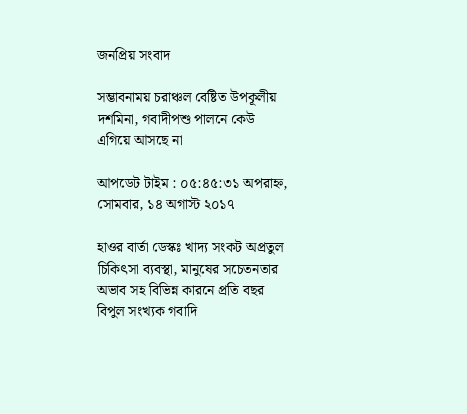জনপ্রিয় সংবাদ

সম্ভাবনাময় চরাঞ্চল বেষ্টিত উপকূলীয় দশমিনা, গবাদীপশু পালনে কেউ এগিয়ে আসছে না

আপডেট টাইম : ০৫:৪৫:৩১ অপরাহ্ন, সোমবার, ১৪ অগাস্ট ২০১৭

হাওর বার্তা ডেস্কঃ খাদ্য সংকট অপ্রতুল চিকিৎসা ব্যবস্থা, মানুষের সচেতনতার অভাব সহ বিভিন্ন কারনে প্রতি বছর বিপুল সংখ্যক গবাদি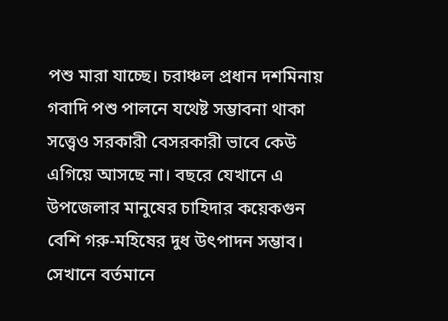পশু মারা যাচ্ছে। চরাঞ্চল প্রধান দশমিনায় গবাদি পশু পালনে যথেষ্ট সম্ভাবনা থাকা সত্ত্বেও সরকারী বেসরকারী ভাবে কেউ এগিয়ে আসছে না। বছরে যেখানে এ উপজেলার মানুষের চাহিদার কয়েকগুন বেশি গরু-মহিষের দুধ উৎপাদন সম্ভাব। সেখানে বর্তমানে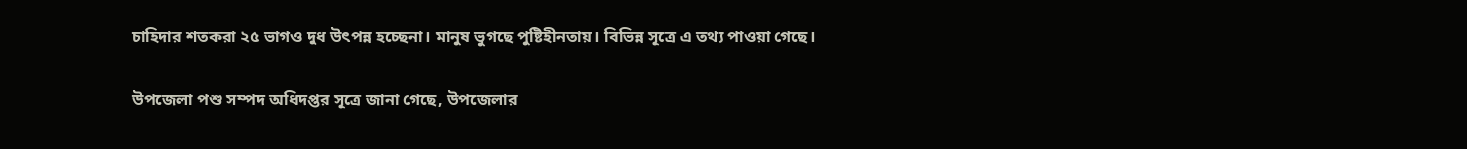চাহিদার শতকরা ২৫ ভাগও দুধ উৎপন্ন হচ্ছেনা। মানুষ ভুগছে পুষ্টিহীনতায়। বিভিন্ন সূত্রে এ তথ্য পাওয়া গেছে।

উপজেলা পশু সম্পদ অধিদপ্তর সূত্রে জানা গেছে, উপজেলার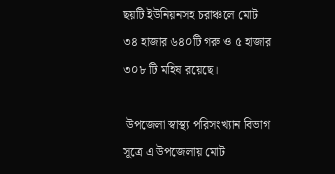ছয়টি ইউনিয়নসহ চরাঞ্চলে মোট ৩৪ হাজার ৬৪০টি গরু ও ৫ হাজার ৩০৮ টি মহিষ রয়েছে।

 উপজেলা স্বাস্থ্য পরিসংখ্যান বিভাগ সূত্রে এ উপজেলায় মোট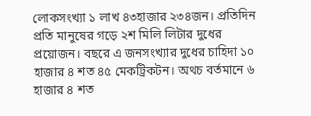লোকসংখ্যা ১ লাখ ৪৩হাজার ২৩৪জন। প্রতিদিন প্রতি মানুষের গড়ে ২শ মিলি লিটার দুধের প্রয়োজন। বছরে এ জনসংখ্যার দুধের চাহিদা ১০ হাজার ৪ শত ৪৫ মেকট্রিকটন। অথচ বর্তমানে ৬ হাজার ৪ শত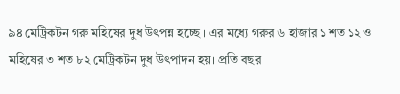৯৪ মেট্রিকটন গরু মহিষের দুধ উৎপন্ন হচ্ছে । এর মধ্যে গরুর ৬ হাজার ১ শত ১২ ও মহিষের ৩ শত ৮২ মেট্রিকটন দুধ উৎপাদন হয়। প্রতি বছর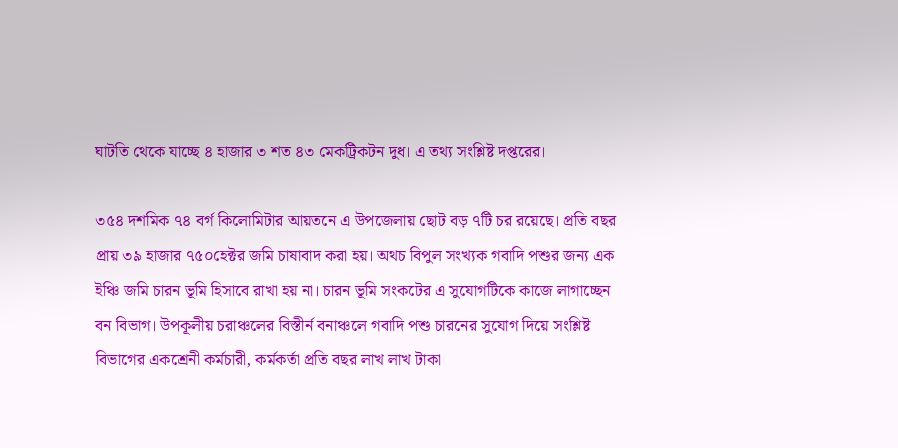ঘাটতি থেকে যাচ্ছে ৪ হাজার ৩ শত ৪৩ মেকট্রিকটন দুধ। এ তথ্য সংশ্লিষ্ট দপ্তরের।

৩৫৪ দশমিক ৭৪ বর্গ কিলোমিটার আয়তনে এ উপজেলায় ছোট বড় ৭টি চর রয়েছে। প্রতি বছর প্রায় ৩৯ হাজার ৭৫০হেক্টর জমি চাষাবাদ করা হয়। অথচ বিপুল সংখ্যক গবাদি পশুর জন্য এক ইঞ্চি জমি চারন ভূমি হিসাবে রাখা হয় না। চারন ভূমি সংকটের এ সুযোগটিকে কাজে লাগাচ্ছেন বন বিভাগ। উপকূলীয় চরাঞ্চলের বিস্তীর্ন বনাঞ্চলে গবাদি পশু চারনের সুযোগ দিয়ে সংশ্লিষ্ট বিভাগের একশ্রেনী কর্মচারী, কর্মকর্তা প্রতি বছর লাখ লাখ টাকা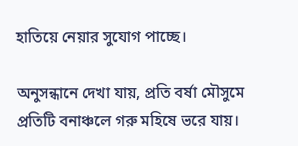হাতিয়ে নেয়ার সুযোগ পাচ্ছে।

অনুসন্ধানে দেখা যায়, প্রতি বর্ষা মৌসুমে প্রতিটি বনাঞ্চলে গরু মহিষে ভরে যায়।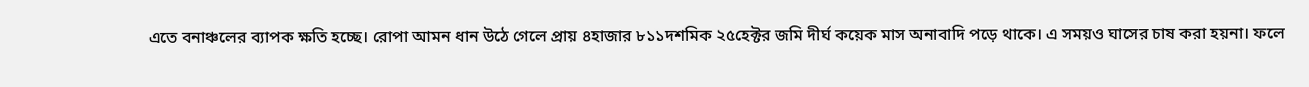এতে বনাঞ্চলের ব্যাপক ক্ষতি হচ্ছে। রোপা আমন ধান উঠে গেলে প্রায় ৪হাজার ৮১১দশমিক ২৫হেক্টর জমি দীর্ঘ কয়েক মাস অনাবাদি পড়ে থাকে। এ সময়ও ঘাসের চাষ করা হয়না। ফলে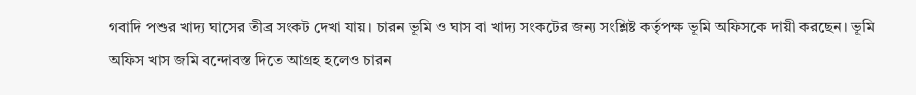গবাদি পশুর খাদ্য ঘাসের তীব্র সংকট দেখা যায়। চারন ভূমি ও ঘাস বা খাদ্য সংকটের জন্য সংশ্লিষ্ট কর্তৃপক্ষ ভূমি অফিসকে দায়ী করছেন। ভূমি অফিস খাস জমি বন্দোবস্ত দিতে আগ্রহ হলেও চারন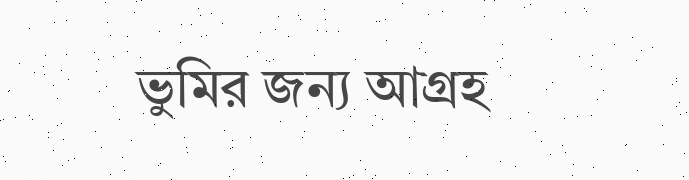ভুমির জন্য আগ্রহ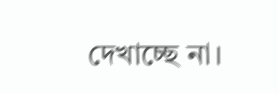দেখাচ্ছে না।